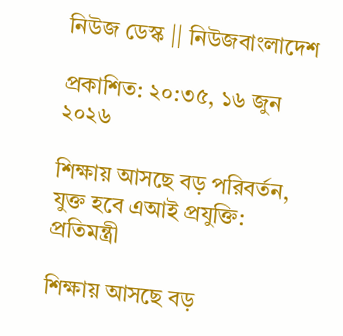নিউজ ডেস্ক || নিউজবাংলাদেশ

প্রকাশিত: ২০:৩৫, ১৬ জুন ২০২৬

শিক্ষায় আসছে বড় পরিবর্তন, যুক্ত হবে এআই প্রযুক্তি: প্রতিমন্ত্রী

শিক্ষায় আসছে বড়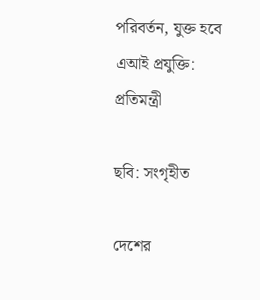পরিবর্তন, যুক্ত হবে এআই প্রযুক্তি: প্রতিমন্ত্রী

ছবি: সংগৃহীত

দেশের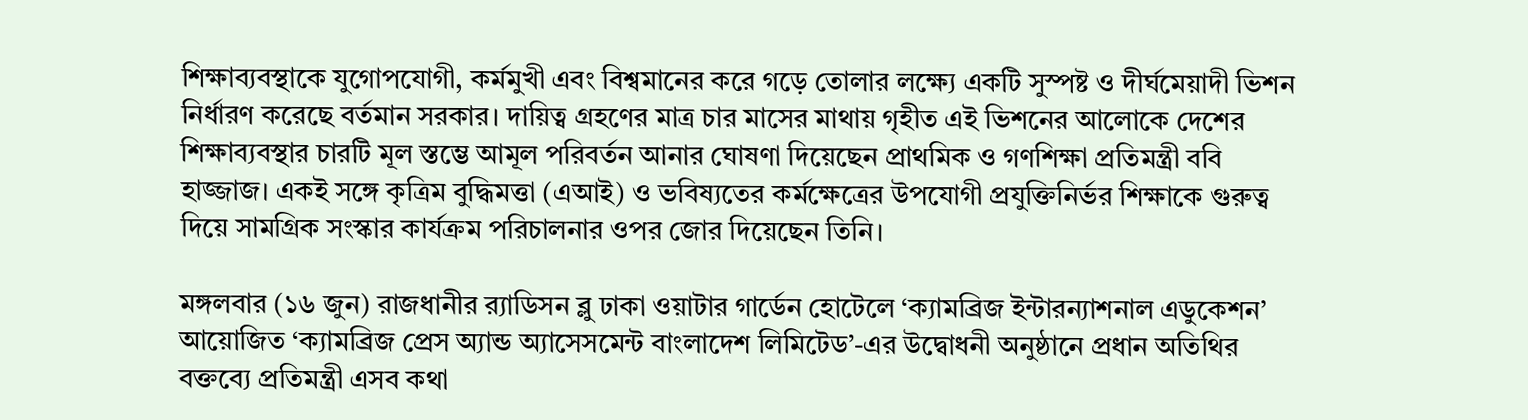শিক্ষাব্যবস্থাকে যুগোপযোগী, কর্মমুখী এবং বিশ্বমানের করে গড়ে তোলার লক্ষ্যে একটি সুস্পষ্ট ও দীর্ঘমেয়াদী ভিশন নির্ধারণ করেছে বর্তমান সরকার। দায়িত্ব গ্রহণের মাত্র চার মাসের মাথায় গৃহীত এই ভিশনের আলোকে দেশের শিক্ষাব্যবস্থার চারটি মূল স্তম্ভে আমূল পরিবর্তন আনার ঘোষণা দিয়েছেন প্রাথমিক ও গণশিক্ষা প্রতিমন্ত্রী ববি হাজ্জাজ। একই সঙ্গে কৃত্রিম বুদ্ধিমত্তা (এআই) ও ভবিষ্যতের কর্মক্ষেত্রের উপযোগী প্রযুক্তিনির্ভর শিক্ষাকে গুরুত্ব দিয়ে সামগ্রিক সংস্কার কার্যক্রম পরিচালনার ওপর জোর দিয়েছেন তিনি।

মঙ্গলবার (১৬ জুন) রাজধানীর র‍্যাডিসন ব্লু ঢাকা ওয়াটার গার্ডেন হোটেলে ‘ক্যামব্রিজ ইন্টারন্যাশনাল এডুকেশন’ আয়োজিত ‘ক্যামব্রিজ প্রেস অ্যান্ড অ্যাসেসমেন্ট বাংলাদেশ লিমিটেড’-এর উদ্বোধনী অনুষ্ঠানে প্রধান অতিথির বক্তব্যে প্রতিমন্ত্রী এসব কথা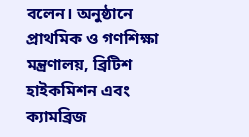বলেন। অনুষ্ঠানে প্রাথমিক ও গণশিক্ষা মন্ত্রণালয়, ব্রিটিশ হাইকমিশন এবং ক্যামব্রিজ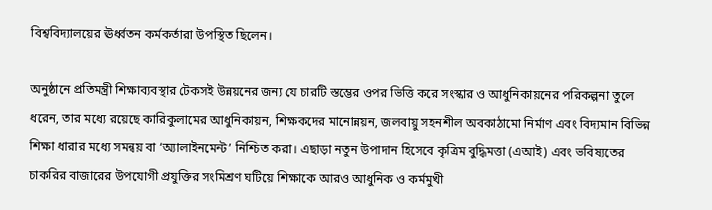বিশ্ববিদ্যালয়ের ঊর্ধ্বতন কর্মকর্তারা উপস্থিত ছিলেন।

অনুষ্ঠানে প্রতিমন্ত্রী শিক্ষাব্যবস্থার টেকসই উন্নয়নের জন্য যে চারটি স্তম্ভের ওপর ভিত্তি করে সংস্কার ও আধুনিকায়নের পরিকল্পনা তুলে ধরেন, তার মধ্যে রয়েছে কারিকুলামের আধুনিকায়ন, শিক্ষকদের মানোন্নয়ন, জলবায়ু সহনশীল অবকাঠামো নির্মাণ এবং বিদ্যমান বিভিন্ন শিক্ষা ধারার মধ্যে সমন্বয় বা ‘অ্যালাইনমেন্ট’ নিশ্চিত করা। এছাড়া নতুন উপাদান হিসেবে কৃত্রিম বুদ্ধিমত্তা (এআই) এবং ভবিষ্যতের চাকরির বাজারের উপযোগী প্রযুক্তির সংমিশ্রণ ঘটিয়ে শিক্ষাকে আরও আধুনিক ও কর্মমুখী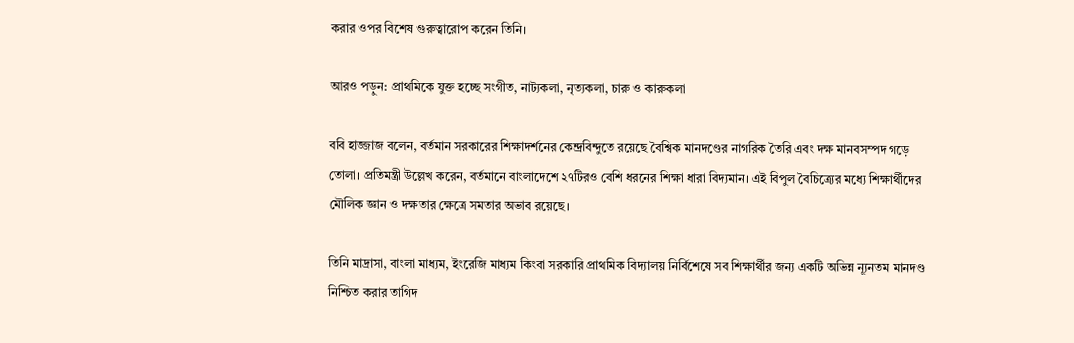করার ওপর বিশেষ গুরুত্বারোপ করেন তিনি।

আরও পড়ুন: প্রাথমিকে যুক্ত হচ্ছে সংগীত, নাট্যকলা, নৃত্যকলা, চারু ও কারুকলা

ববি হাজ্জাজ বলেন, বর্তমান সরকারের শিক্ষাদর্শনের কেন্দ্রবিন্দুতে রয়েছে বৈশ্বিক মানদণ্ডের নাগরিক তৈরি এবং দক্ষ মানবসম্পদ গড়ে তোলা। প্রতিমন্ত্রী উল্লেখ করেন, বর্তমানে বাংলাদেশে ২৭টিরও বেশি ধরনের শিক্ষা ধারা বিদ্যমান। এই বিপুল বৈচিত্র্যের মধ্যে শিক্ষার্থীদের মৌলিক জ্ঞান ও দক্ষতার ক্ষেত্রে সমতার অভাব রয়েছে।

তিনি মাদ্রাসা, বাংলা মাধ্যম, ইংরেজি মাধ্যম কিংবা সরকারি প্রাথমিক বিদ্যালয় নির্বিশেষে সব শিক্ষার্থীর জন্য একটি অভিন্ন ন্যূনতম মানদণ্ড নিশ্চিত করার তাগিদ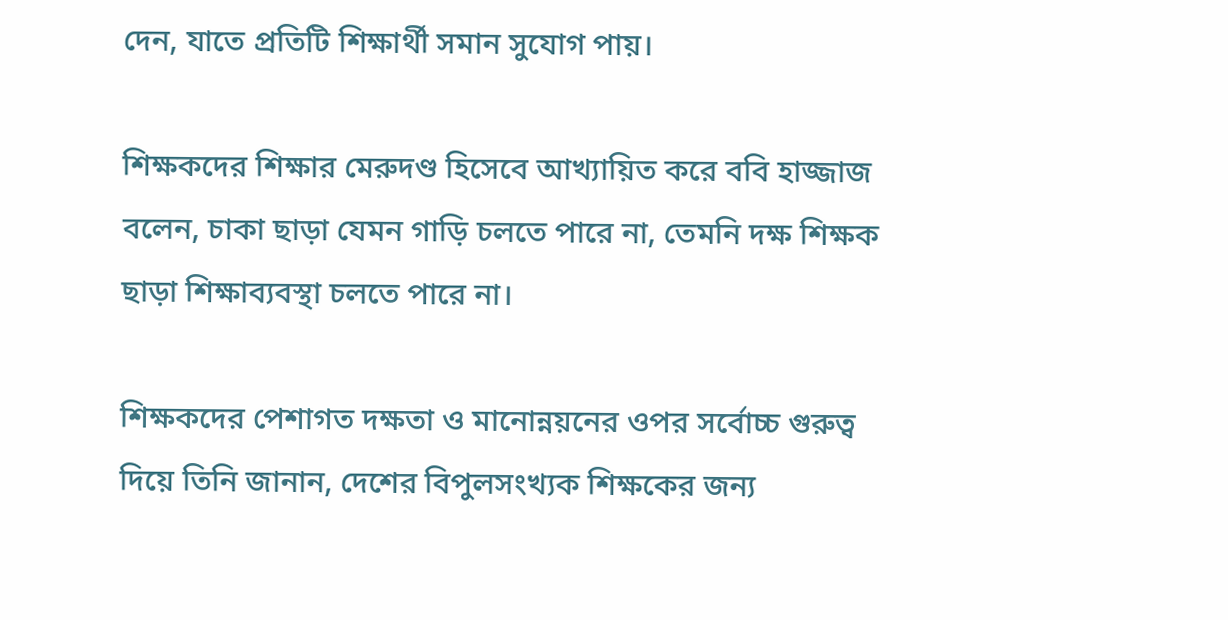দেন, যাতে প্রতিটি শিক্ষার্থী সমান সুযোগ পায়।

শিক্ষকদের শিক্ষার মেরুদণ্ড হিসেবে আখ্যায়িত করে ববি হাজ্জাজ বলেন, চাকা ছাড়া যেমন গাড়ি চলতে পারে না, তেমনি দক্ষ শিক্ষক ছাড়া শিক্ষাব্যবস্থা চলতে পারে না।

শিক্ষকদের পেশাগত দক্ষতা ও মানোন্নয়নের ওপর সর্বোচ্চ গুরুত্ব দিয়ে তিনি জানান, দেশের বিপুলসংখ্যক শিক্ষকের জন্য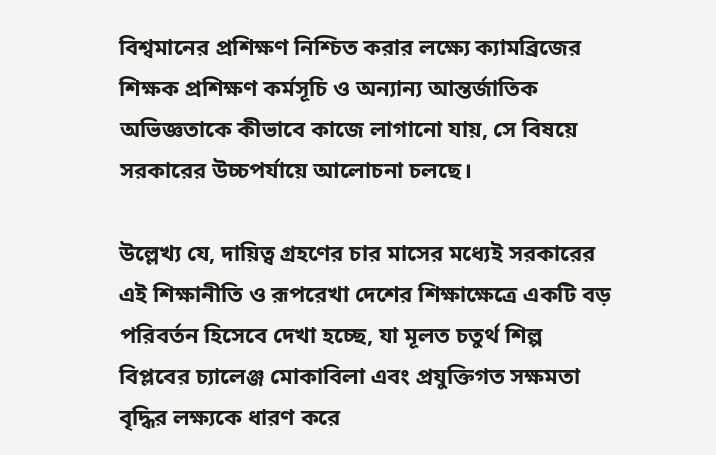বিশ্বমানের প্রশিক্ষণ নিশ্চিত করার লক্ষ্যে ক্যামব্রিজের শিক্ষক প্রশিক্ষণ কর্মসূচি ও অন্যান্য আন্তর্জাতিক অভিজ্ঞতাকে কীভাবে কাজে লাগানো যায়, সে বিষয়ে সরকারের উচ্চপর্যায়ে আলোচনা চলছে।

উল্লেখ্য যে, দায়িত্ব গ্রহণের চার মাসের মধ্যেই সরকারের এই শিক্ষানীতি ও রূপরেখা দেশের শিক্ষাক্ষেত্রে একটি বড় পরিবর্তন হিসেবে দেখা হচ্ছে, যা মূলত চতুর্থ শিল্প বিপ্লবের চ্যালেঞ্জ মোকাবিলা এবং প্রযুক্তিগত সক্ষমতা বৃদ্ধির লক্ষ্যকে ধারণ করে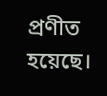প্রণীত হয়েছে।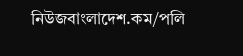নিউজবাংলাদেশ.কম/পলি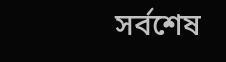সর্বশেষ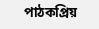পাঠকপ্রিয়